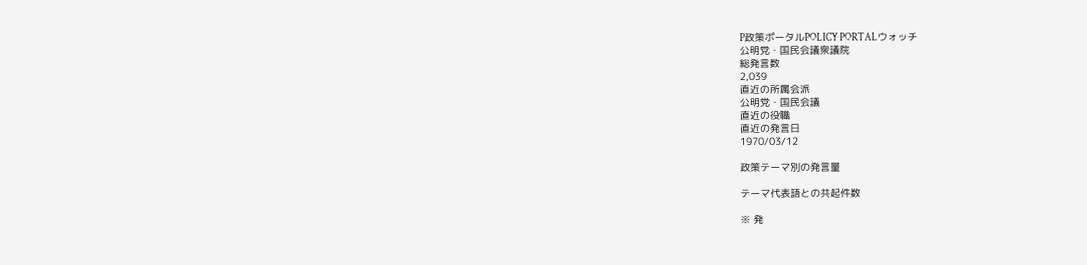P政策ポータルPOLICY PORTALウォッチ
公明党・国民会議衆議院
総発言数
2,039
直近の所属会派
公明党・国民会議
直近の役職
直近の発言日
1970/03/12

政策テーマ別の発言量

テーマ代表語との共起件数

※ 発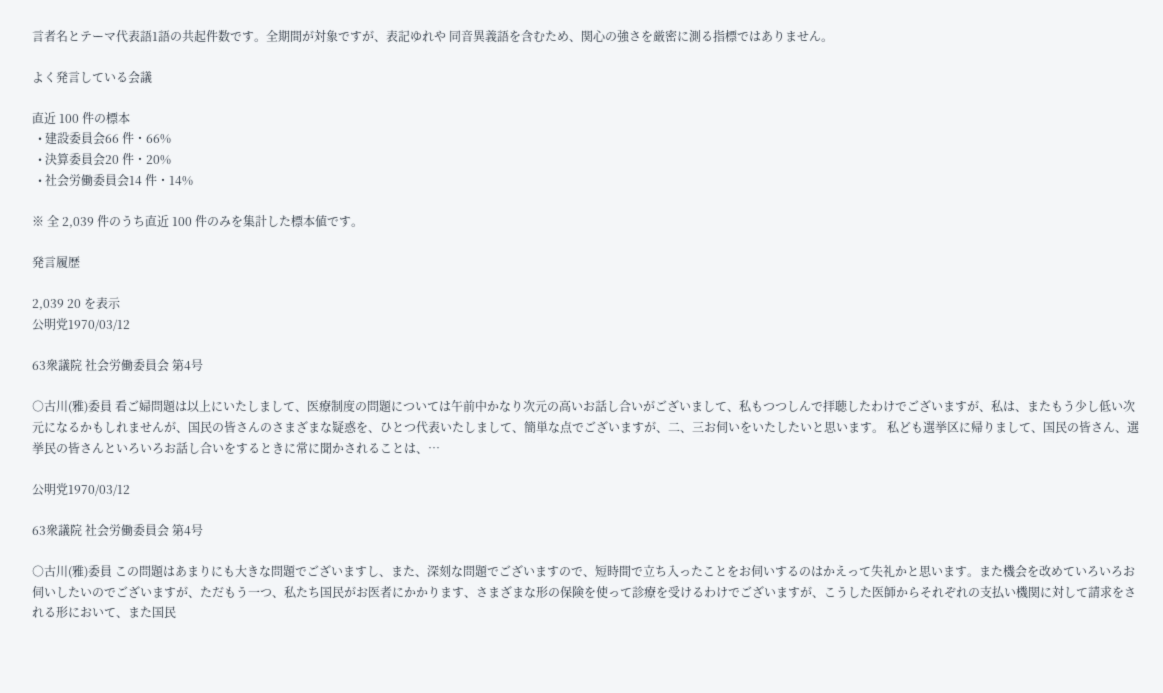言者名とテーマ代表語1語の共起件数です。全期間が対象ですが、表記ゆれや 同音異義語を含むため、関心の強さを厳密に測る指標ではありません。

よく発言している会議

直近 100 件の標本
  • 建設委員会66 件・66%
  • 決算委員会20 件・20%
  • 社会労働委員会14 件・14%

※ 全 2,039 件のうち直近 100 件のみを集計した標本値です。

発言履歴

2,039 20 を表示
公明党1970/03/12

63衆議院 社会労働委員会 第4号

○古川(雅)委員 看ご婦問題は以上にいたしまして、医療制度の問題については午前中かなり次元の高いお話し合いがございまして、私もつつしんで拝聴したわけでございますが、私は、またもう少し低い次元になるかもしれませんが、国民の皆さんのさまざまな疑惑を、ひとつ代表いたしまして、簡単な点でございますが、二、三お伺いをいたしたいと思います。 私ども選挙区に帰りまして、国民の皆さん、選挙民の皆さんといろいろお話し合いをするときに常に聞かされることは、…

公明党1970/03/12

63衆議院 社会労働委員会 第4号

○古川(雅)委員 この問題はあまりにも大きな問題でございますし、また、深刻な問題でございますので、短時間で立ち入ったことをお伺いするのはかえって失礼かと思います。また機会を改めていろいろお伺いしたいのでございますが、ただもう一つ、私たち国民がお医者にかかります、さまざまな形の保険を使って診療を受けるわけでございますが、こうした医師からそれぞれの支払い機関に対して請求をされる形において、また国民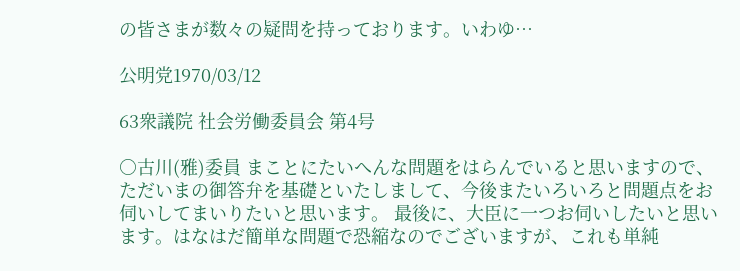の皆さまが数々の疑問を持っております。いわゆ…

公明党1970/03/12

63衆議院 社会労働委員会 第4号

○古川(雅)委員 まことにたいへんな問題をはらんでいると思いますので、ただいまの御答弁を基礎といたしまして、今後またいろいろと問題点をお伺いしてまいりたいと思います。 最後に、大臣に一つお伺いしたいと思います。はなはだ簡単な問題で恐縮なのでございますが、これも単純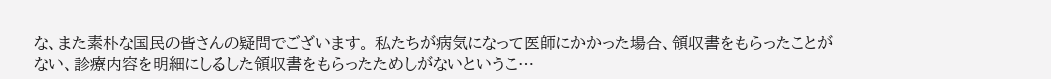な、また素朴な国民の皆さんの疑問でございます。 私たちが病気になって医師にかかった場合、領収書をもらったことがない、診療内容を明細にしるした領収書をもらったためしがないというこ…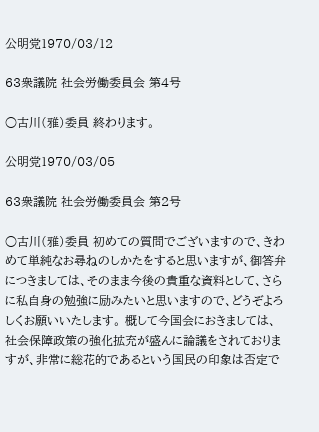公明党1970/03/12

63衆議院 社会労働委員会 第4号

○古川(雅)委員 終わります。

公明党1970/03/05

63衆議院 社会労働委員会 第2号

○古川(雅)委員 初めての質問でございますので、きわめて単純なお尋ねのしかたをすると思いますが、御答弁につきましては、そのまま今後の貴重な資料として、さらに私自身の勉強に励みたいと思いますので、どうぞよろしくお願いいたします。 概して今国会におきましては、社会保障政策の強化拡充が盛んに論議をされておりますが、非常に総花的であるという国民の印象は否定で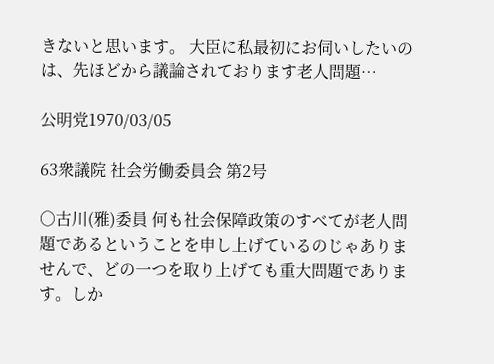きないと思います。 大臣に私最初にお伺いしたいのは、先ほどから議論されております老人問題…

公明党1970/03/05

63衆議院 社会労働委員会 第2号

○古川(雅)委員 何も社会保障政策のすべてが老人問題であるということを申し上げているのじゃありませんで、どの一つを取り上げても重大問題であります。しか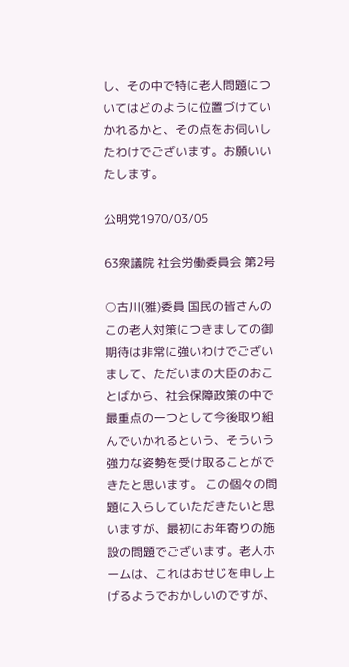し、その中で特に老人問題についてはどのように位置づけていかれるかと、その点をお伺いしたわけでございます。お願いいたします。

公明党1970/03/05

63衆議院 社会労働委員会 第2号

○古川(雅)委員 国民の皆さんのこの老人対策につきましての御期待は非常に強いわけでございまして、ただいまの大臣のおことばから、社会保障政策の中で最重点の一つとして今後取り組んでいかれるという、そういう強力な姿勢を受け取ることができたと思います。 この個々の問題に入らしていただきたいと思いますが、最初にお年寄りの施設の問題でございます。老人ホームは、これはおせじを申し上げるようでおかしいのですが、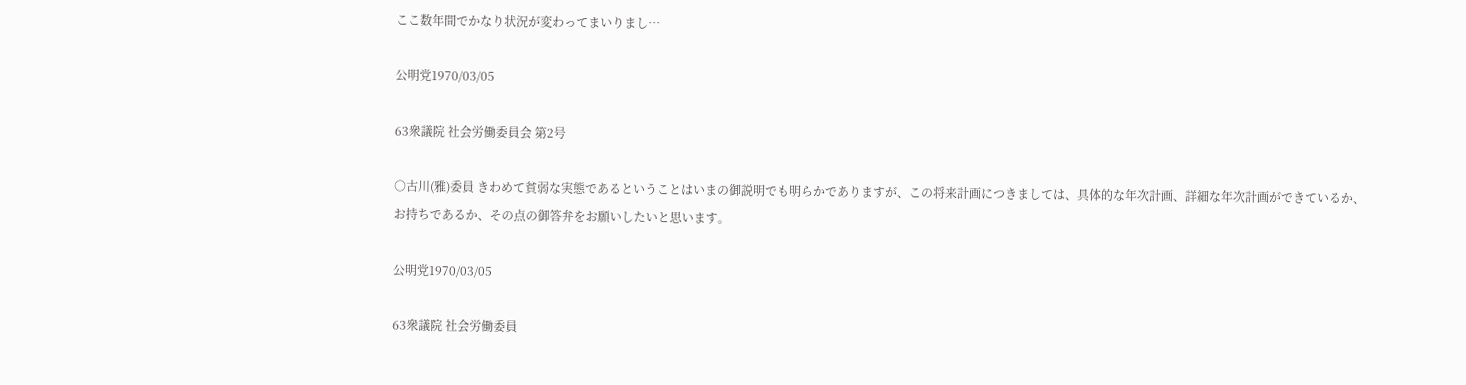ここ数年間でかなり状況が変わってまいりまし…

公明党1970/03/05

63衆議院 社会労働委員会 第2号

○古川(雅)委員 きわめて貧弱な実態であるということはいまの御説明でも明らかでありますが、この将来計画につきましては、具体的な年次計画、詳細な年次計画ができているか、お持ちであるか、その点の御答弁をお願いしたいと思います。

公明党1970/03/05

63衆議院 社会労働委員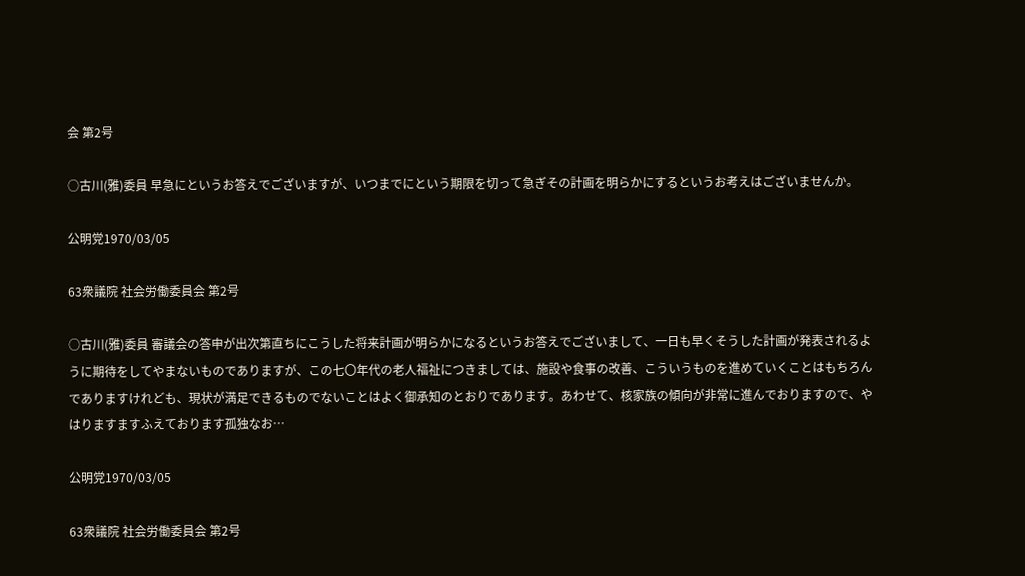会 第2号

○古川(雅)委員 早急にというお答えでございますが、いつまでにという期限を切って急ぎその計画を明らかにするというお考えはございませんか。

公明党1970/03/05

63衆議院 社会労働委員会 第2号

○古川(雅)委員 審議会の答申が出次第直ちにこうした将来計画が明らかになるというお答えでございまして、一日も早くそうした計画が発表されるように期待をしてやまないものでありますが、この七〇年代の老人福祉につきましては、施設や食事の改善、こういうものを進めていくことはもちろんでありますけれども、現状が満足できるものでないことはよく御承知のとおりであります。あわせて、核家族の傾向が非常に進んでおりますので、やはりますますふえております孤独なお…

公明党1970/03/05

63衆議院 社会労働委員会 第2号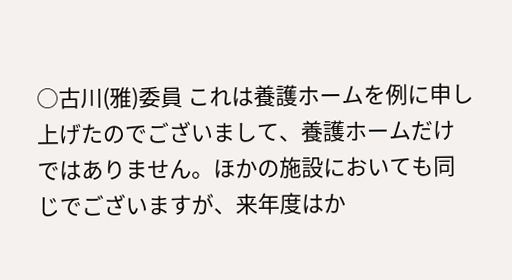○古川(雅)委員 これは養護ホームを例に申し上げたのでございまして、養護ホームだけではありません。ほかの施設においても同じでございますが、来年度はか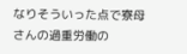なりそういった点で寮母さんの過重労働の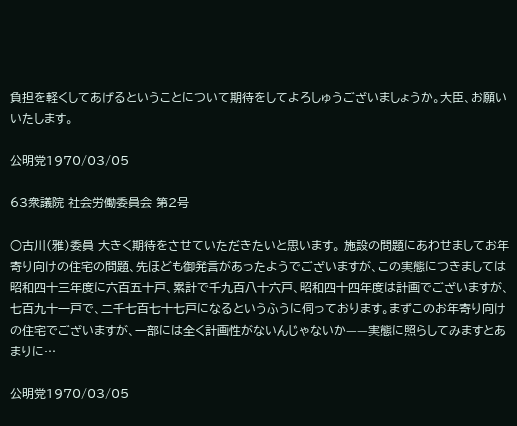負担を軽くしてあげるということについて期待をしてよろしゅうございましょうか。大臣、お願いいたします。

公明党1970/03/05

63衆議院 社会労働委員会 第2号

○古川(雅)委員 大きく期待をさせていただきたいと思います。 施設の問題にあわせましてお年寄り向けの住宅の問題、先ほども御発言があったようでございますが、この実態につきましては昭和四十三年度に六百五十戸、累計で千九百八十六戸、昭和四十四年度は計画でございますが、七百九十一戸で、二千七百七十七戸になるというふうに伺っております。まずこのお年寄り向けの住宅でございますが、一部には全く計画性がないんじゃないか——実態に照らしてみますとあまりに…

公明党1970/03/05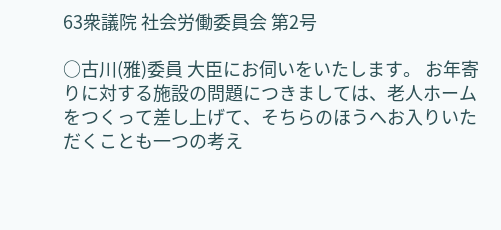63衆議院 社会労働委員会 第2号

○古川(雅)委員 大臣にお伺いをいたします。 お年寄りに対する施設の問題につきましては、老人ホームをつくって差し上げて、そちらのほうへお入りいただくことも一つの考え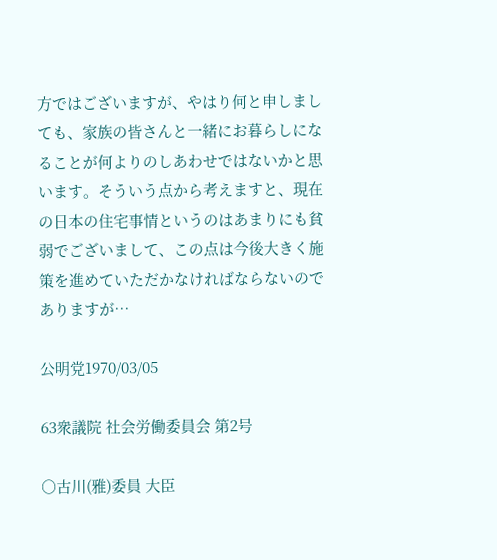方ではございますが、やはり何と申しましても、家族の皆さんと一緒にお暮らしになることが何よりのしあわせではないかと思います。そういう点から考えますと、現在の日本の住宅事情というのはあまりにも貧弱でございまして、この点は今後大きく施策を進めていただかなければならないのでありますが…

公明党1970/03/05

63衆議院 社会労働委員会 第2号

○古川(雅)委員 大臣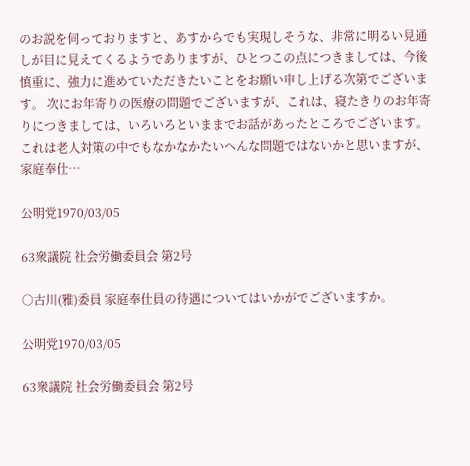のお説を伺っておりますと、あすからでも実現しそうな、非常に明るい見通しが目に見えてくるようでありますが、ひとつこの点につきましては、今後慎重に、強力に進めていただきたいことをお願い申し上げる次第でございます。 次にお年寄りの医療の問題でございますが、これは、寝たきりのお年寄りにつきましては、いろいろといままでお話があったところでございます。これは老人対策の中でもなかなかたいへんな問題ではないかと思いますが、家庭奉仕…

公明党1970/03/05

63衆議院 社会労働委員会 第2号

○古川(雅)委員 家庭奉仕員の待遇についてはいかがでございますか。

公明党1970/03/05

63衆議院 社会労働委員会 第2号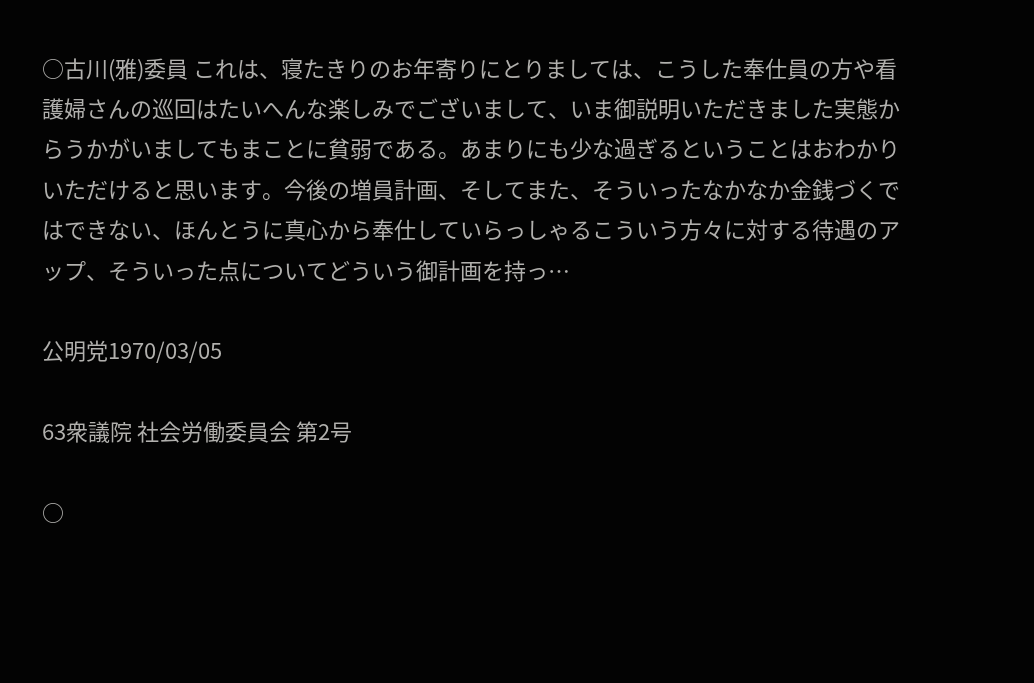○古川(雅)委員 これは、寝たきりのお年寄りにとりましては、こうした奉仕員の方や看護婦さんの巡回はたいへんな楽しみでございまして、いま御説明いただきました実態からうかがいましてもまことに貧弱である。あまりにも少な過ぎるということはおわかりいただけると思います。今後の増員計画、そしてまた、そういったなかなか金銭づくではできない、ほんとうに真心から奉仕していらっしゃるこういう方々に対する待遇のアップ、そういった点についてどういう御計画を持っ…

公明党1970/03/05

63衆議院 社会労働委員会 第2号

○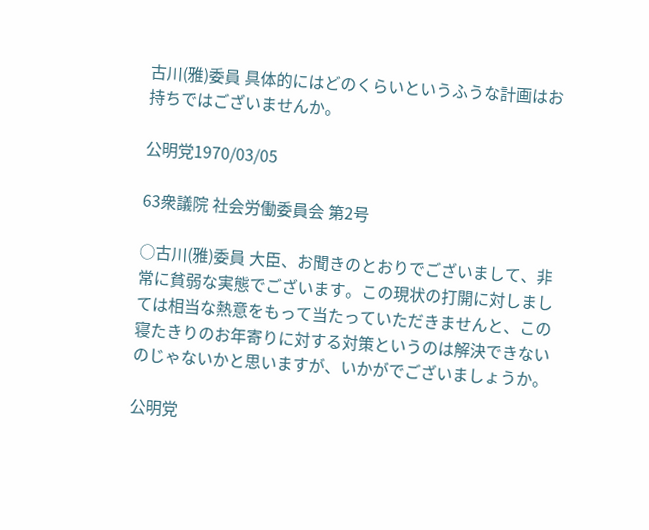古川(雅)委員 具体的にはどのくらいというふうな計画はお持ちではございませんか。

公明党1970/03/05

63衆議院 社会労働委員会 第2号

○古川(雅)委員 大臣、お聞きのとおりでございまして、非常に貧弱な実態でございます。この現状の打開に対しましては相当な熱意をもって当たっていただきませんと、この寝たきりのお年寄りに対する対策というのは解決できないのじゃないかと思いますが、いかがでございましょうか。

公明党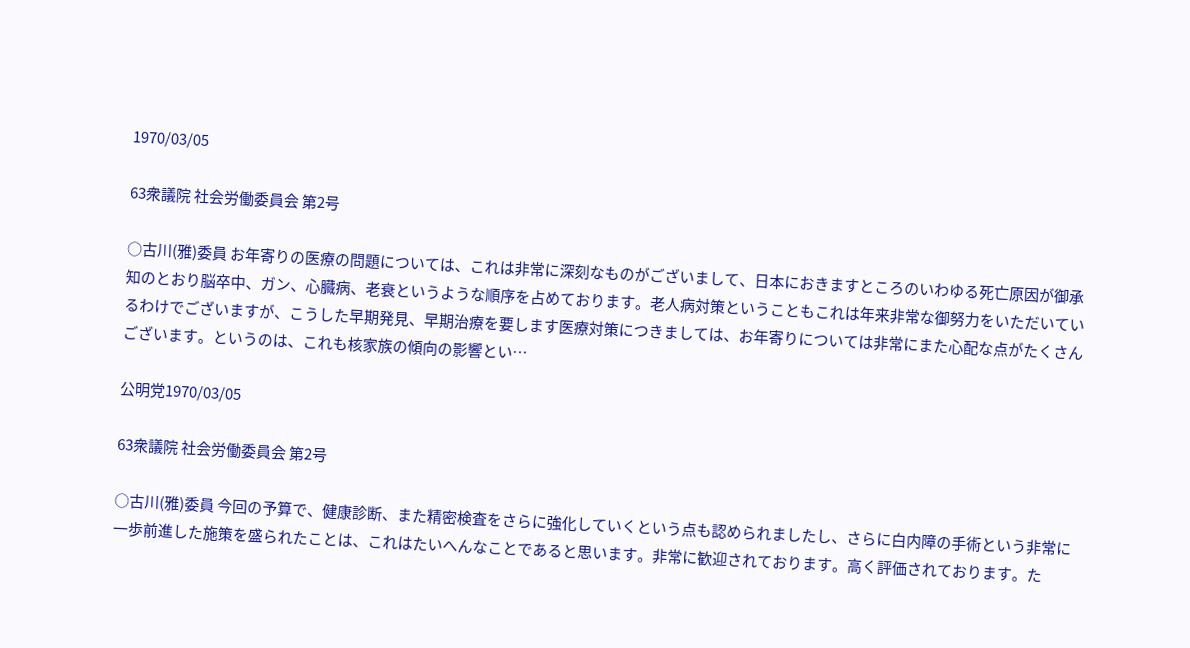1970/03/05

63衆議院 社会労働委員会 第2号

○古川(雅)委員 お年寄りの医療の問題については、これは非常に深刻なものがございまして、日本におきますところのいわゆる死亡原因が御承知のとおり脳卒中、ガン、心臓病、老衰というような順序を占めております。老人病対策ということもこれは年来非常な御努力をいただいているわけでございますが、こうした早期発見、早期治療を要します医療対策につきましては、お年寄りについては非常にまた心配な点がたくさんございます。というのは、これも核家族の傾向の影響とい…

公明党1970/03/05

63衆議院 社会労働委員会 第2号

○古川(雅)委員 今回の予算で、健康診断、また精密検査をさらに強化していくという点も認められましたし、さらに白内障の手術という非常に一歩前進した施策を盛られたことは、これはたいへんなことであると思います。非常に歓迎されております。高く評価されております。た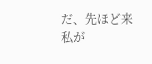だ、先ほど来私が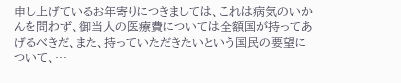申し上げているお年寄りにつきましては、これは病気のいかんを問わず、御当人の医療費については全額国が持ってあげるべきだ、また、持っていただきたいという国民の要望について、…